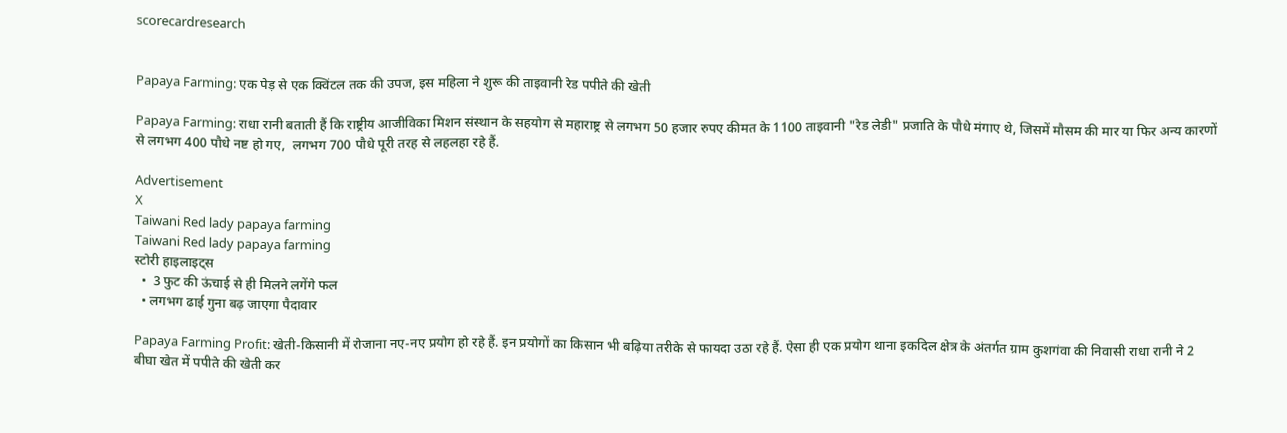scorecardresearch


Papaya Farming: एक पेड़ से एक क्विंटल तक की उपज, इस महिला ने शुरू की ताइवानी रेड पपीते की खेती

Papaya Farming: राधा रानी बताती हैं कि राष्ट्रीय आजीविका मिशन संस्थान के सहयोग से महाराष्ट्र से लगभग 50 हजार रुपए कीमत के 1100 ताइवानी "रेड लेडी" प्रजाति के पौधे मंगाए थे, जिसमें मौसम की मार या फिर अन्य कारणों से लगभग 400 पौधे नष्ट हो गए,  लगभग 700 पौधे पूरी तरह से लहलहा रहे हैं.

Advertisement
X
Taiwani Red lady papaya farming
Taiwani Red lady papaya farming
स्टोरी हाइलाइट्स
  •  3 फुट की ऊंचाई से ही मिलने लगेंगे फल
  • लगभग ढाई गुना बढ़ जाएगा पैदावार

Papaya Farming Profit: खेती-किसानी में रोजाना नए-नए प्रयोग हो रहे हैं. इन प्रयोगों का किसान भी बढ़िया तरीके से फायदा उठा रहे हैं. ऐसा ही एक प्रयोग थाना इकदिल क्षेत्र के अंतर्गत ग्राम कुशगंवा की निवासी राधा रानी ने 2 बीघा खेत में पपीते की खेती कर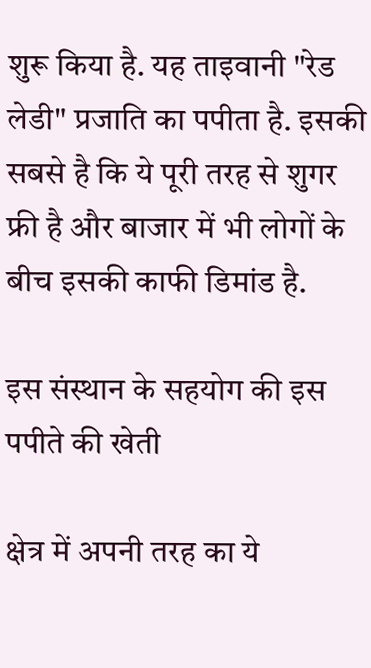शुरू किया है. यह ताइवानी "रेड लेडी" प्रजाति का पपीता है. इसकी सबसे है कि ये पूरी तरह से शुगर फ्री है और बाजार में भी लोगों के बीच इसकी काफी डिमांड है.

इस संस्थान के सहयोग की इस पपीते की खेती

क्षेत्र में अपनी तरह का ये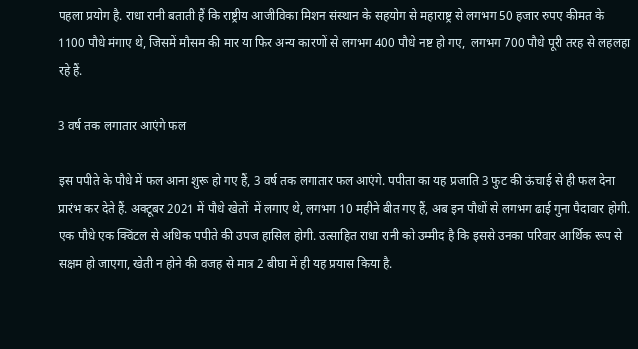पहला प्रयोग है. राधा रानी बताती हैं कि राष्ट्रीय आजीविका मिशन संस्थान के सहयोग से महाराष्ट्र से लगभग 50 हजार रुपए कीमत के 1100 पौधे मंगाए थे, जिसमें मौसम की मार या फिर अन्य कारणों से लगभग 400 पौधे नष्ट हो गए,  लगभग 700 पौधे पूरी तरह से लहलहा रहे हैं.

3 वर्ष तक लगातार आएंगे फल

इस पपीते के पौधे में फल आना शुरू हो गए हैं, 3 वर्ष तक लगातार फल आएंगे. पपीता का यह प्रजाति 3 फुट की ऊंचाई से ही फल देना प्रारंभ कर देते हैं. अक्टूबर 2021 में पौधे खेतों  में लगाए थे, लगभग 10 महीने बीत गए हैं, अब इन पौधों से लगभग ढाई गुना पैदावार होगी. एक पौधे एक क्विंटल से अधिक पपीते की उपज हासिल होगी. उत्साहित राधा रानी को उम्मीद है कि इससे उनका परिवार आर्थिक रूप से सक्षम हो जाएगा, खेती न होने की वजह से मात्र 2 बीघा में ही यह प्रयास किया है.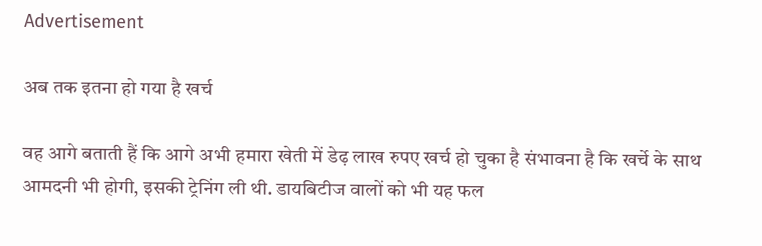Advertisement

अब तक इतना हो गया है खर्च

वह आगे बताती हैं कि आगे अभी हमारा खेती में डेढ़ लाख रुपए खर्च हो चुका है संभावना है कि खर्चे के साथ आमदनी भी होगी, इसकी ट्रेनिंग ली थी. डायबिटीज वालों को भी यह फल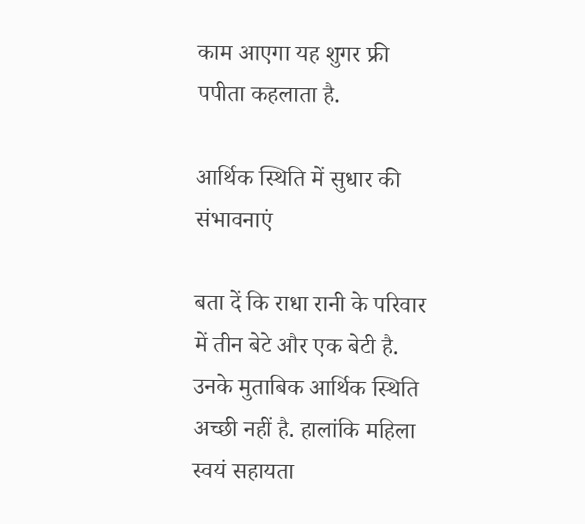काम आएगा यह शुगर फ्री पपीता कहलाता है.

आर्थिक स्थिति में सुधार की संभावनाएं

बता दें कि राधा रानी के परिवार में तीन बेटे और एक बेटी है. उनके मुताबिक आर्थिक स्थिति अच्छी नहीं है. हालांकि महिला स्वयं सहायता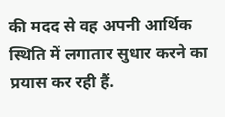की मदद से वह अपनी आर्थिक स्थिति में लगातार सुधार करने का प्रयास कर रही हैं.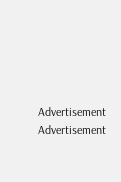Advertisement
Advertisement